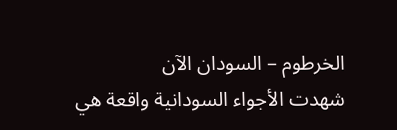الخرطوم – السودان الآن
شهدت الأجواء السودانية واقعة هي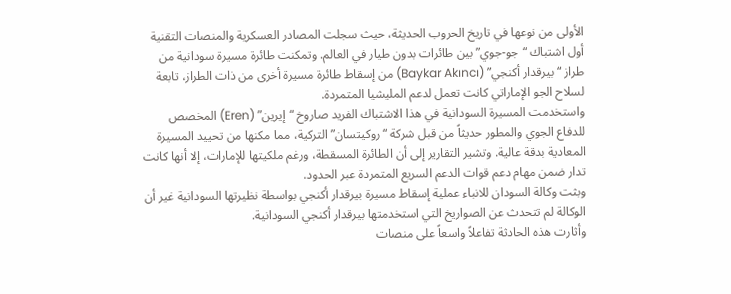الأولى من نوعها في تاريخ الحروب الحديثة، حيث سجلت المصادر العسكرية والمنصات التقنية أول اشتباك “جو-جوي” بين طائرات بدون طيار في العالم. وتمكنت طائرة مسيرة سودانية من طراز “بيرقدار أكنجي” (Baykar Akıncı) من إسقاط طائرة مسيرة أخرى من ذات الطراز، تابعة لسلاح الجو الإماراتي كانت تعمل لدعم المليشيا المتمردة.
واستخدمت المسيرة السودانية في هذا الاشتباك الفريد صاروخ “إيرين” (Eren) المخصص للدفاع الجوي والمطور حديثاً من قبل شركة “روكيتسان” التركية، مما مكنها من تحييد المسيرة المعادية بدقة عالية. وتشير التقارير إلى أن الطائرة المسقطة، ورغم ملكيتها للإمارات، إلا أنها كانت تدار ضمن مهام دعم قوات الدعم السريع المتمردة عبر الحدود.
وبثت وكالة السودان للانباء عملية إسقاط مسيرة بيرقدار أكنجي بواسطة نظيرتها السودانية غير أن الوكالة لم تتحدث عن الصواريخ التي استخدمتها بيرقدار أكنجي السودانية.
وأثارت هذه الحادثة تفاعلاً واسعاً على منصات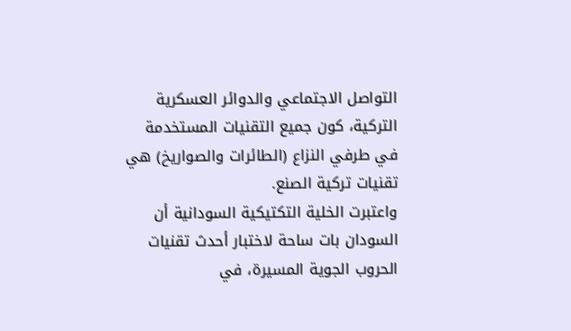التواصل الاجتماعي والدوائر العسكرية التركية، كون جميع التقنيات المستخدمة في طرفي النزاع (الطائرات والصواريخ) هي تقنيات تركية الصنع.
واعتبرت الخلية التكتيكية السودانية أن السودان بات ساحة لاختبار أحدث تقنيات الحروب الجوية المسيرة، في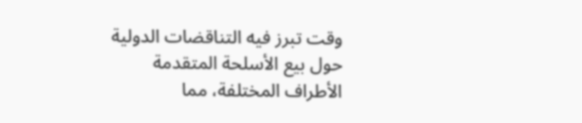وقت تبرز فيه التناقضات الدولية حول بيع الأسلحة المتقدمة الأطراف المختلفة، مما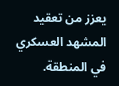يعزز من تعقيد المشهد العسكري في المنطقة.